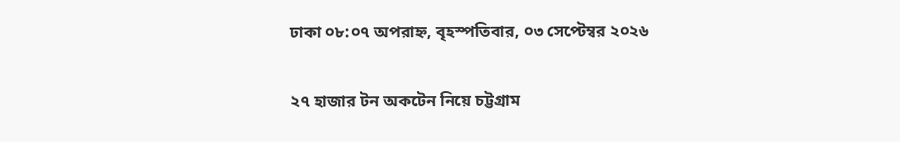ঢাকা ০৮:০৭ অপরাহ্ন, বৃহস্পতিবার, ০৩ সেপ্টেম্বর ২০২৬

২৭ হাজার টন অকটেন নিয়ে চট্টগ্রাম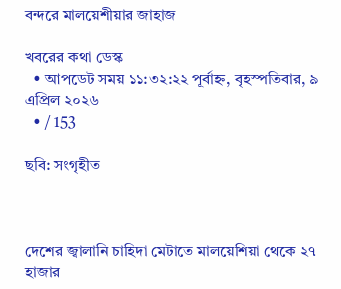বন্দরে মালয়েশীয়ার জাহাজ

খবরের কথা ডেস্ক
  • আপডেট সময় ১১:৩২:২২ পূর্বাহ্ন, বৃহস্পতিবার, ৯ এপ্রিল ২০২৬
  • / 153

ছবি: সংগৃহীত



দেশের জ্বালানি চাহিদা মেটাতে মালয়েশিয়া থেকে ২৭ হাজার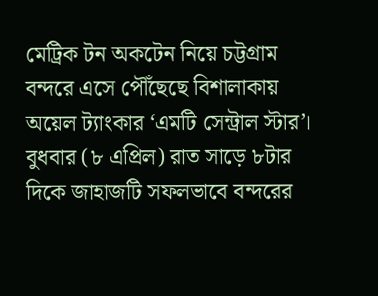মেট্রিক টন অকটেন নিয়ে চট্টগ্রাম বন্দরে এসে পৌঁছেছে বিশালাকায় অয়েল ট্যাংকার ‘এমটি সেন্ট্রাল স্টার’। বুধবার (৮ এপ্রিল) রাত সাড়ে ৮টার দিকে জাহাজটি সফলভাবে বন্দরের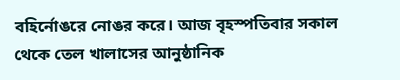বহির্নোঙরে নোঙর করে। আজ বৃহস্পতিবার সকাল থেকে তেল খালাসের আনুষ্ঠানিক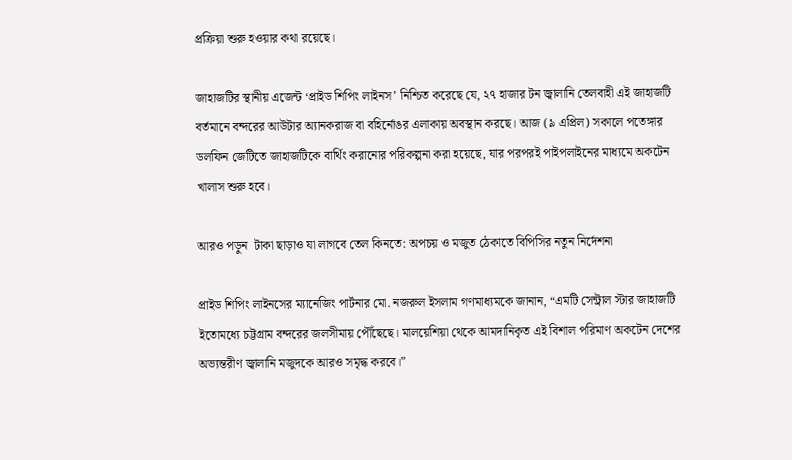প্রক্রিয়া শুরু হওয়ার কথা রয়েছে।

জাহাজটির স্থানীয় এজেন্ট ‘প্রাইড শিপিং লাইনস’ নিশ্চিত করেছে যে, ২৭ হাজার টন জ্বালানি তেলবাহী এই জাহাজটি বর্তমানে বন্দরের আউটার অ্যানকরাজ বা বহির্নোঙর এলাকায় অবস্থান করছে। আজ (৯ এপ্রিল) সকালে পতেঙ্গার ডলফিন জেটিতে জাহাজটিকে বার্থিং করানোর পরিকল্পনা করা হয়েছে, যার পরপরই পাইপলাইনের মাধ্যমে অকটেন খালাস শুরু হবে।

আরও পড়ুন  টাকা ছাড়াও যা লাগবে তেল কিনতে: অপচয় ও মজুত ঠেকাতে বিপিসির নতুন নির্দেশনা

প্রাইড শিপিং লাইনসের ম্যানেজিং পার্টনার মো. নজরুল ইসলাম গণমাধ্যমকে জানান, “এমটি সেন্ট্রাল স্টার জাহাজটি ইতোমধ্যে চট্টগ্রাম বন্দরের জলসীমায় পৌঁছেছে। মালয়েশিয়া থেকে আমদানিকৃত এই বিশাল পরিমাণ অকটেন দেশের অভ্যন্তরীণ জ্বালানি মজুদকে আরও সমৃদ্ধ করবে।”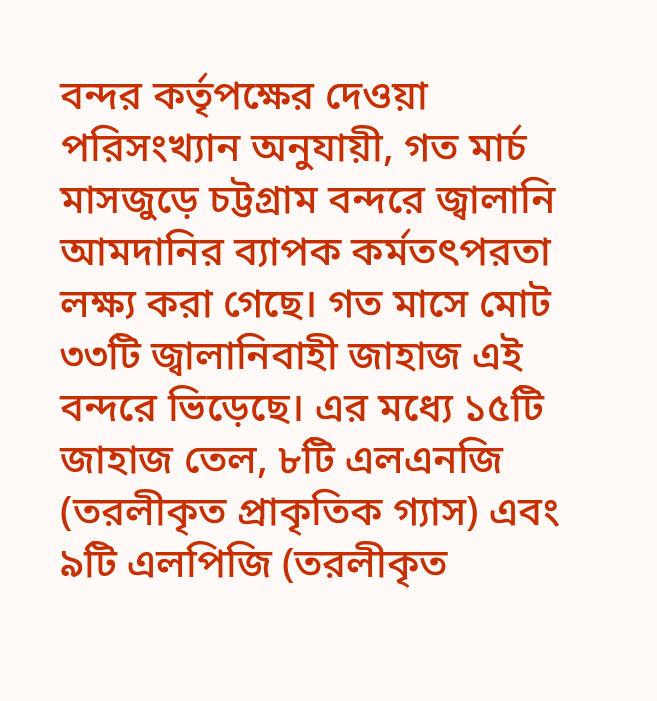বন্দর কর্তৃপক্ষের দেওয়া পরিসংখ্যান অনুযায়ী, গত মার্চ মাসজুড়ে চট্টগ্রাম বন্দরে জ্বালানি আমদানির ব্যাপক কর্মতৎপরতা লক্ষ্য করা গেছে। গত মাসে মোট ৩৩টি জ্বালানিবাহী জাহাজ এই বন্দরে ভিড়েছে। এর মধ্যে ১৫টি জাহাজ তেল, ৮টি এলএনজি (তরলীকৃত প্রাকৃতিক গ্যাস) এবং ৯টি এলপিজি (তরলীকৃত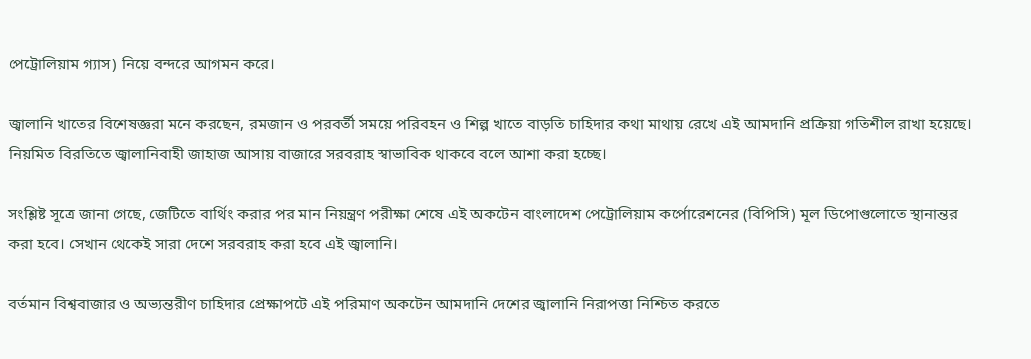পেট্রোলিয়াম গ্যাস) নিয়ে বন্দরে আগমন করে।

জ্বালানি খাতের বিশেষজ্ঞরা মনে করছেন, রমজান ও পরবর্তী সময়ে পরিবহন ও শিল্প খাতে বাড়তি চাহিদার কথা মাথায় রেখে এই আমদানি প্রক্রিয়া গতিশীল রাখা হয়েছে। নিয়মিত বিরতিতে জ্বালানিবাহী জাহাজ আসায় বাজারে সরবরাহ স্বাভাবিক থাকবে বলে আশা করা হচ্ছে।

সংশ্লিষ্ট সূত্রে জানা গেছে, জেটিতে বার্থিং করার পর মান নিয়ন্ত্রণ পরীক্ষা শেষে এই অকটেন বাংলাদেশ পেট্রোলিয়াম কর্পোরেশনের (বিপিসি) মূল ডিপোগুলোতে স্থানান্তর করা হবে। সেখান থেকেই সারা দেশে সরবরাহ করা হবে এই জ্বালানি।

বর্তমান বিশ্ববাজার ও অভ্যন্তরীণ চাহিদার প্রেক্ষাপটে এই পরিমাণ অকটেন আমদানি দেশের জ্বালানি নিরাপত্তা নিশ্চিত করতে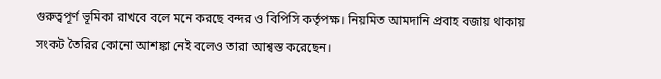গুরুত্বপূর্ণ ভূমিকা রাখবে বলে মনে করছে বন্দর ও বিপিসি কর্তৃপক্ষ। নিয়মিত আমদানি প্রবাহ বজায় থাকায় সংকট তৈরির কোনো আশঙ্কা নেই বলেও তারা আশ্বস্ত করেছেন।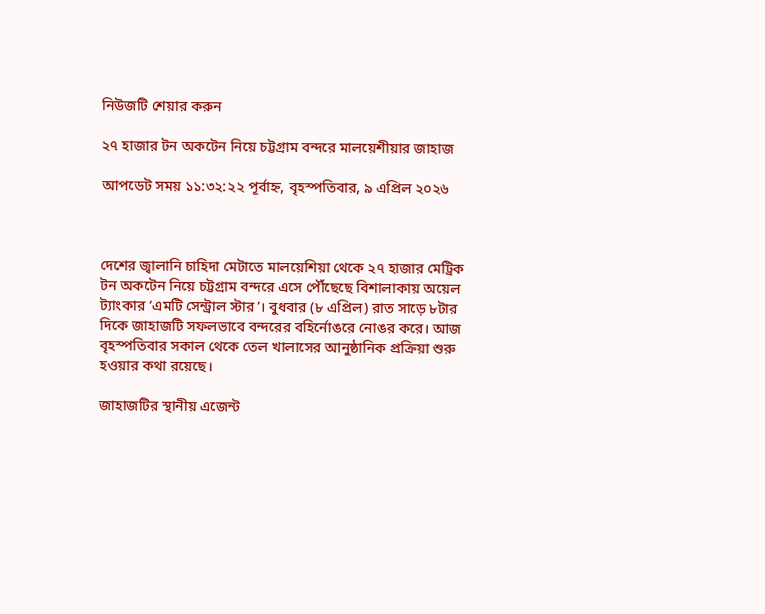নিউজটি শেয়ার করুন

২৭ হাজার টন অকটেন নিয়ে চট্টগ্রাম বন্দরে মালয়েশীয়ার জাহাজ

আপডেট সময় ১১:৩২:২২ পূর্বাহ্ন, বৃহস্পতিবার, ৯ এপ্রিল ২০২৬



দেশের জ্বালানি চাহিদা মেটাতে মালয়েশিয়া থেকে ২৭ হাজার মেট্রিক টন অকটেন নিয়ে চট্টগ্রাম বন্দরে এসে পৌঁছেছে বিশালাকায় অয়েল ট্যাংকার ‘এমটি সেন্ট্রাল স্টার’। বুধবার (৮ এপ্রিল) রাত সাড়ে ৮টার দিকে জাহাজটি সফলভাবে বন্দরের বহির্নোঙরে নোঙর করে। আজ বৃহস্পতিবার সকাল থেকে তেল খালাসের আনুষ্ঠানিক প্রক্রিয়া শুরু হওয়ার কথা রয়েছে।

জাহাজটির স্থানীয় এজেন্ট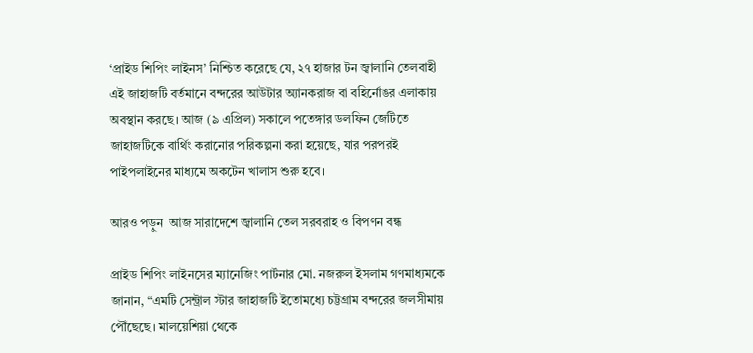‘প্রাইড শিপিং লাইনস’ নিশ্চিত করেছে যে, ২৭ হাজার টন জ্বালানি তেলবাহী এই জাহাজটি বর্তমানে বন্দরের আউটার অ্যানকরাজ বা বহির্নোঙর এলাকায় অবস্থান করছে। আজ (৯ এপ্রিল) সকালে পতেঙ্গার ডলফিন জেটিতে জাহাজটিকে বার্থিং করানোর পরিকল্পনা করা হয়েছে, যার পরপরই পাইপলাইনের মাধ্যমে অকটেন খালাস শুরু হবে।

আরও পড়ুন  আজ সারাদেশে জ্বালানি তেল সরবরাহ ও বিপণন বন্ধ

প্রাইড শিপিং লাইনসের ম্যানেজিং পার্টনার মো. নজরুল ইসলাম গণমাধ্যমকে জানান, “এমটি সেন্ট্রাল স্টার জাহাজটি ইতোমধ্যে চট্টগ্রাম বন্দরের জলসীমায় পৌঁছেছে। মালয়েশিয়া থেকে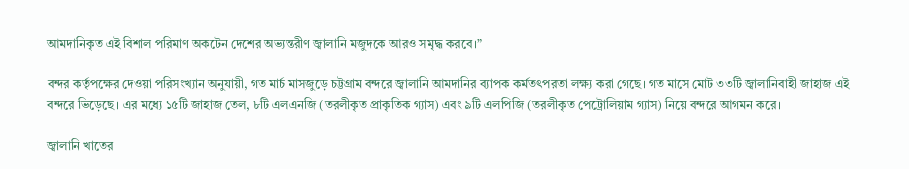আমদানিকৃত এই বিশাল পরিমাণ অকটেন দেশের অভ্যন্তরীণ জ্বালানি মজুদকে আরও সমৃদ্ধ করবে।”

বন্দর কর্তৃপক্ষের দেওয়া পরিসংখ্যান অনুযায়ী, গত মার্চ মাসজুড়ে চট্টগ্রাম বন্দরে জ্বালানি আমদানির ব্যাপক কর্মতৎপরতা লক্ষ্য করা গেছে। গত মাসে মোট ৩৩টি জ্বালানিবাহী জাহাজ এই বন্দরে ভিড়েছে। এর মধ্যে ১৫টি জাহাজ তেল, ৮টি এলএনজি (তরলীকৃত প্রাকৃতিক গ্যাস) এবং ৯টি এলপিজি (তরলীকৃত পেট্রোলিয়াম গ্যাস) নিয়ে বন্দরে আগমন করে।

জ্বালানি খাতের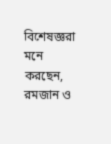বিশেষজ্ঞরা মনে করছেন, রমজান ও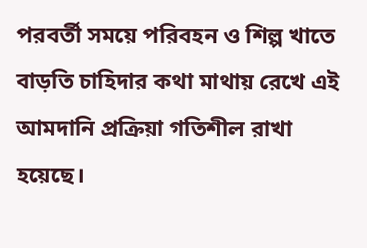পরবর্তী সময়ে পরিবহন ও শিল্প খাতে বাড়তি চাহিদার কথা মাথায় রেখে এই আমদানি প্রক্রিয়া গতিশীল রাখা হয়েছে।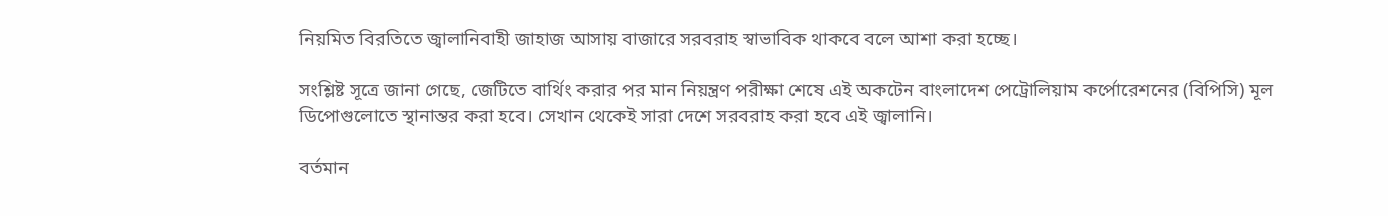নিয়মিত বিরতিতে জ্বালানিবাহী জাহাজ আসায় বাজারে সরবরাহ স্বাভাবিক থাকবে বলে আশা করা হচ্ছে।

সংশ্লিষ্ট সূত্রে জানা গেছে, জেটিতে বার্থিং করার পর মান নিয়ন্ত্রণ পরীক্ষা শেষে এই অকটেন বাংলাদেশ পেট্রোলিয়াম কর্পোরেশনের (বিপিসি) মূল ডিপোগুলোতে স্থানান্তর করা হবে। সেখান থেকেই সারা দেশে সরবরাহ করা হবে এই জ্বালানি।

বর্তমান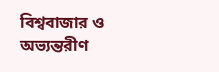বিশ্ববাজার ও অভ্যন্তরীণ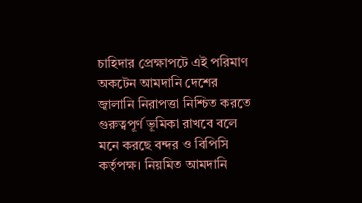চাহিদার প্রেক্ষাপটে এই পরিমাণ অকটেন আমদানি দেশের জ্বালানি নিরাপত্তা নিশ্চিত করতে গুরুত্বপূর্ণ ভূমিকা রাখবে বলে মনে করছে বন্দর ও বিপিসি কর্তৃপক্ষ। নিয়মিত আমদানি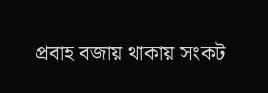প্রবাহ বজায় থাকায় সংকট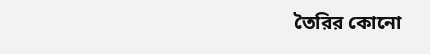তৈরির কোনো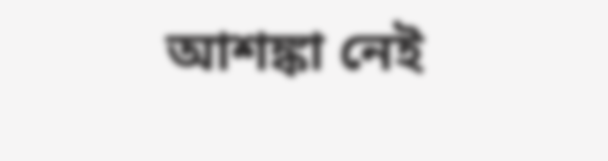আশঙ্কা নেই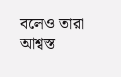বলেও তারা আশ্বস্ত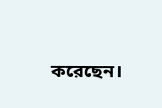করেছেন।